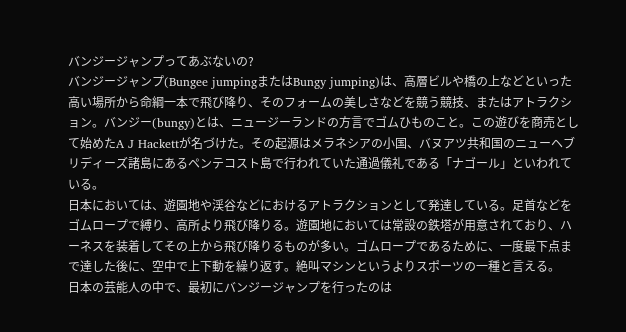バンジージャンプってあぶないの?
バンジージャンプ(Bungee jumpingまたはBungy jumping)は、高層ビルや橋の上などといった高い場所から命綱一本で飛び降り、そのフォームの美しさなどを競う競技、またはアトラクション。バンジー(bungy)とは、ニュージーランドの方言でゴムひものこと。この遊びを商売として始めたA J Hackettが名づけた。その起源はメラネシアの小国、バヌアツ共和国のニューヘブリディーズ諸島にあるペンテコスト島で行われていた通過儀礼である「ナゴール」といわれている。
日本においては、遊園地や渓谷などにおけるアトラクションとして発達している。足首などをゴムロープで縛り、高所より飛び降りる。遊園地においては常設の鉄塔が用意されており、ハーネスを装着してその上から飛び降りるものが多い。ゴムロープであるために、一度最下点まで達した後に、空中で上下動を繰り返す。絶叫マシンというよりスポーツの一種と言える。
日本の芸能人の中で、最初にバンジージャンプを行ったのは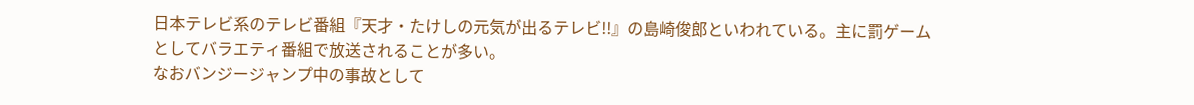日本テレビ系のテレビ番組『天才・たけしの元気が出るテレビ!!』の島崎俊郎といわれている。主に罰ゲームとしてバラエティ番組で放送されることが多い。
なおバンジージャンプ中の事故として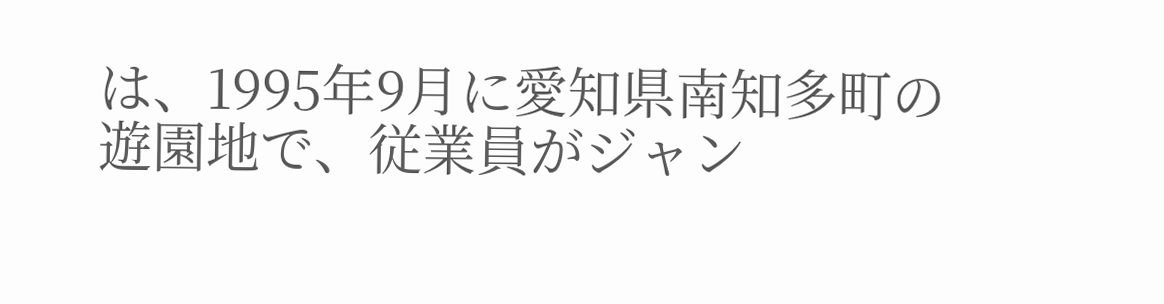は、1995年9月に愛知県南知多町の遊園地で、従業員がジャン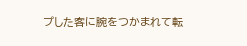プした客に腕をつかまれて転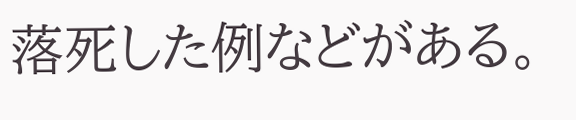落死した例などがある。